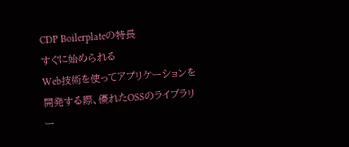CDP Boilerplateの特長
すぐに始められる
Web技術を使ってアプリケーションを開発する際、優れたOSSのライブラリー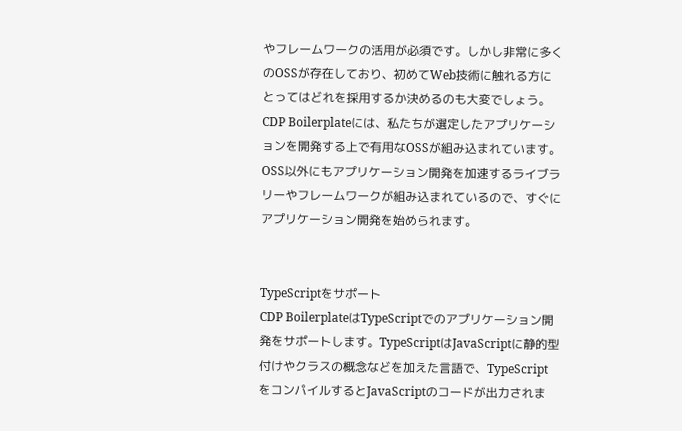やフレームワークの活用が必須です。しかし非常に多くのOSSが存在しており、初めてWeb技術に触れる方にとってはどれを採用するか決めるのも大変でしょう。
CDP Boilerplateには、私たちが選定したアプリケーションを開発する上で有用なOSSが組み込まれています。OSS以外にもアプリケーション開発を加速するライブラリーやフレームワークが組み込まれているので、すぐにアプリケーション開発を始められます。


TypeScriptをサポート
CDP BoilerplateはTypeScriptでのアプリケーション開発をサポートします。TypeScriptはJavaScriptに静的型付けやクラスの概念などを加えた言語で、TypeScriptをコンパイルするとJavaScriptのコードが出力されま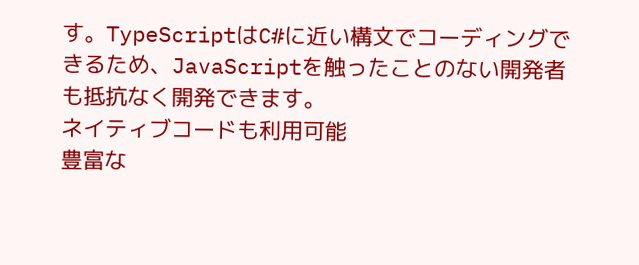す。TypeScriptはC#に近い構文でコーディングできるため、JavaScriptを触ったことのない開発者も抵抗なく開発できます。
ネイティブコードも利用可能
豊富な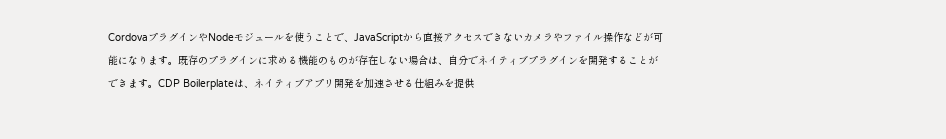CordovaプラグインやNodeモジュールを使うことで、JavaScriptから直接アクセスできないカメラやファイル操作などが可能になります。既存のプラグインに求める機能のものが存在しない場合は、自分でネイティブプラグインを開発することができます。CDP Boilerplateは、ネイティブアプリ開発を加速させる仕組みを提供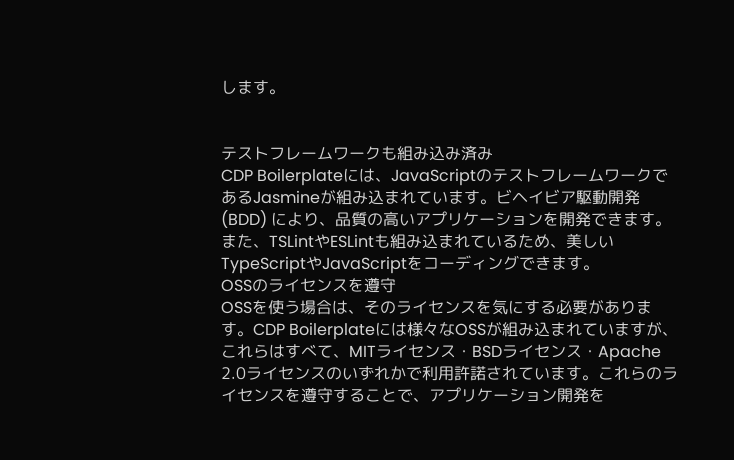します。


テストフレームワークも組み込み済み
CDP Boilerplateには、JavaScriptのテストフレームワークであるJasmineが組み込まれています。ビヘイビア駆動開発 (BDD) により、品質の高いアプリケーションを開発できます。
また、TSLintやESLintも組み込まれているため、美しいTypeScriptやJavaScriptをコーディングできます。
OSSのライセンスを遵守
OSSを使う場合は、そのライセンスを気にする必要があります。CDP Boilerplateには様々なOSSが組み込まれていますが、これらはすべて、MITライセンス・BSDライセンス・Apache 2.0ライセンスのいずれかで利用許諾されています。これらのライセンスを遵守することで、アプリケーション開発を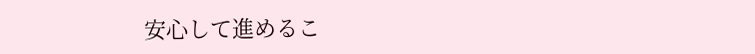安心して進めるこ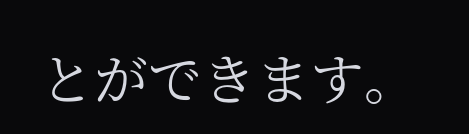とができます。